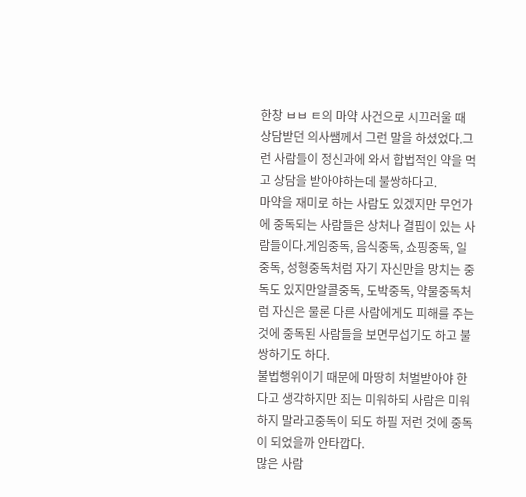한창 ㅂㅂ ㅌ의 마약 사건으로 시끄러울 때 상담받던 의사쌤께서 그런 말을 하셨었다.그런 사람들이 정신과에 와서 합법적인 약을 먹고 상담을 받아야하는데 불쌍하다고.
마약을 재미로 하는 사람도 있겠지만 무언가에 중독되는 사람들은 상처나 결핍이 있는 사람들이다.게임중독, 음식중독, 쇼핑중독, 일중독, 성형중독처럼 자기 자신만을 망치는 중독도 있지만알콜중독, 도박중독, 약물중독처럼 자신은 물론 다른 사람에게도 피해를 주는 것에 중독된 사람들을 보면무섭기도 하고 불쌍하기도 하다.
불법행위이기 때문에 마땅히 처벌받아야 한다고 생각하지만 죄는 미워하되 사람은 미워하지 말라고중독이 되도 하필 저런 것에 중독이 되었을까 안타깝다.
많은 사람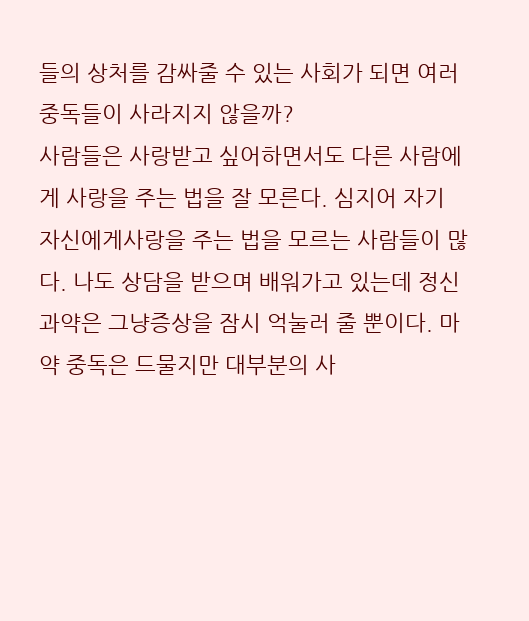들의 상처를 감싸줄 수 있는 사회가 되면 여러 중독들이 사라지지 않을까?
사람들은 사랑받고 싶어하면서도 다른 사람에게 사랑을 주는 법을 잘 모른다. 심지어 자기 자신에게사랑을 주는 법을 모르는 사람들이 많다. 나도 상담을 받으며 배워가고 있는데 정신과약은 그냥증상을 잠시 억눌러 줄 뿐이다. 마약 중독은 드물지만 대부분의 사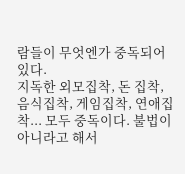람들이 무엇엔가 중독되어 있다.
지독한 외모집착, 돈 집착, 음식집착, 게임집착, 연애집착... 모두 중독이다. 불법이 아니라고 해서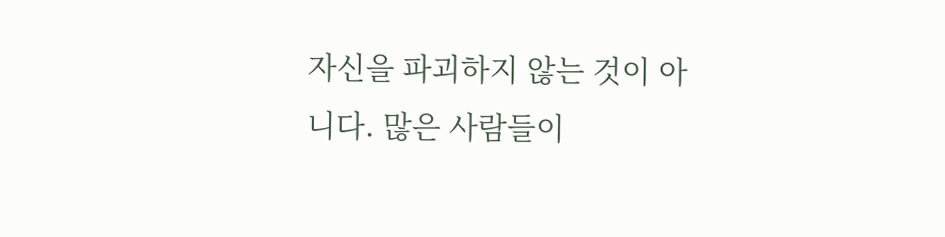자신을 파괴하지 않는 것이 아니다. 많은 사람들이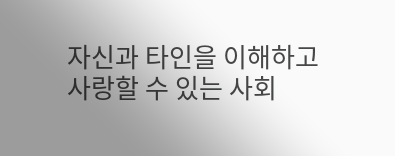자신과 타인을 이해하고 사랑할 수 있는 사회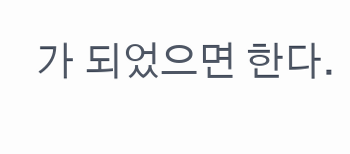가 되었으면 한다.